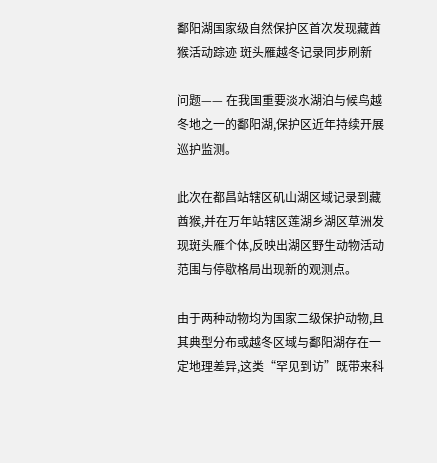鄱阳湖国家级自然保护区首次发现藏酋猴活动踪迹 斑头雁越冬记录同步刷新

问题—— 在我国重要淡水湖泊与候鸟越冬地之一的鄱阳湖,保护区近年持续开展巡护监测。

此次在都昌站辖区矶山湖区域记录到藏酋猴,并在万年站辖区莲湖乡湖区草洲发现斑头雁个体,反映出湖区野生动物活动范围与停歇格局出现新的观测点。

由于两种动物均为国家二级保护动物,且其典型分布或越冬区域与鄱阳湖存在一定地理差异,这类“罕见到访”既带来科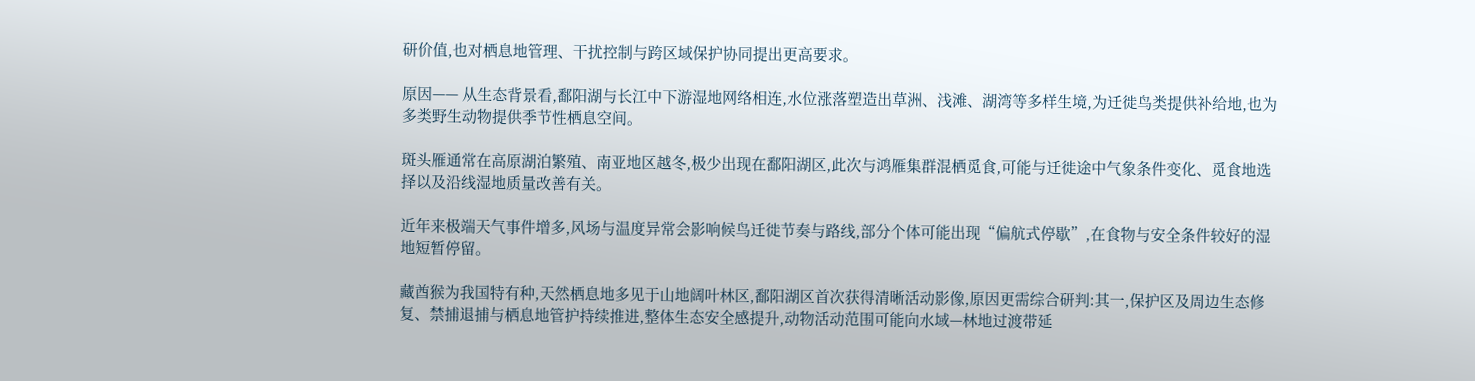研价值,也对栖息地管理、干扰控制与跨区域保护协同提出更高要求。

原因—— 从生态背景看,鄱阳湖与长江中下游湿地网络相连,水位涨落塑造出草洲、浅滩、湖湾等多样生境,为迁徙鸟类提供补给地,也为多类野生动物提供季节性栖息空间。

斑头雁通常在高原湖泊繁殖、南亚地区越冬,极少出现在鄱阳湖区,此次与鸿雁集群混栖觅食,可能与迁徙途中气象条件变化、觅食地选择以及沿线湿地质量改善有关。

近年来极端天气事件增多,风场与温度异常会影响候鸟迁徙节奏与路线,部分个体可能出现“偏航式停歇”,在食物与安全条件较好的湿地短暂停留。

藏酋猴为我国特有种,天然栖息地多见于山地阔叶林区,鄱阳湖区首次获得清晰活动影像,原因更需综合研判:其一,保护区及周边生态修复、禁捕退捕与栖息地管护持续推进,整体生态安全感提升,动物活动范围可能向水域—林地过渡带延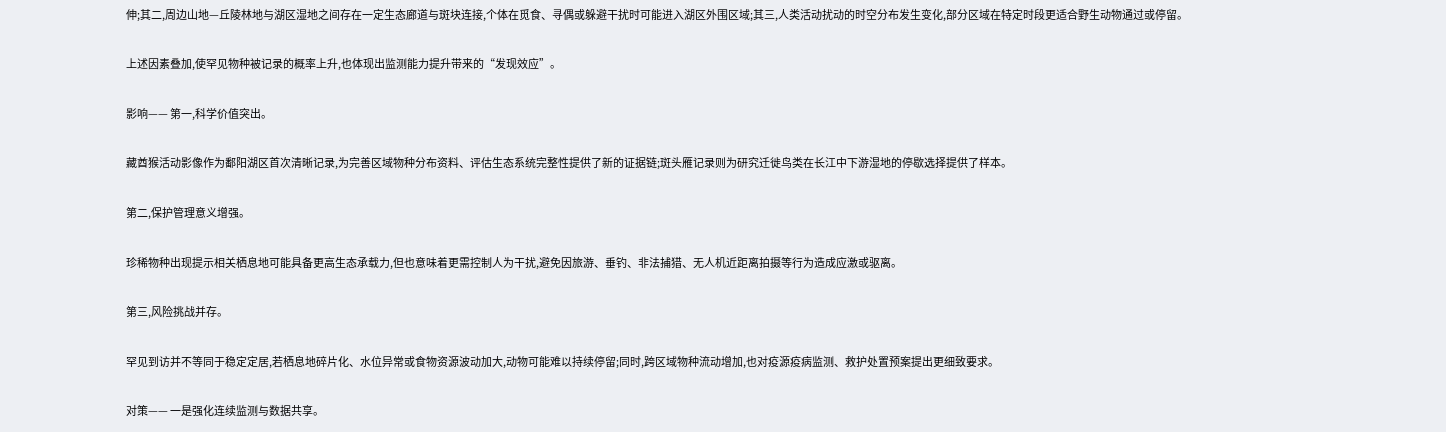伸;其二,周边山地—丘陵林地与湖区湿地之间存在一定生态廊道与斑块连接,个体在觅食、寻偶或躲避干扰时可能进入湖区外围区域;其三,人类活动扰动的时空分布发生变化,部分区域在特定时段更适合野生动物通过或停留。

上述因素叠加,使罕见物种被记录的概率上升,也体现出监测能力提升带来的“发现效应”。

影响—— 第一,科学价值突出。

藏酋猴活动影像作为鄱阳湖区首次清晰记录,为完善区域物种分布资料、评估生态系统完整性提供了新的证据链;斑头雁记录则为研究迁徙鸟类在长江中下游湿地的停歇选择提供了样本。

第二,保护管理意义增强。

珍稀物种出现提示相关栖息地可能具备更高生态承载力,但也意味着更需控制人为干扰,避免因旅游、垂钓、非法捕猎、无人机近距离拍摄等行为造成应激或驱离。

第三,风险挑战并存。

罕见到访并不等同于稳定定居,若栖息地碎片化、水位异常或食物资源波动加大,动物可能难以持续停留;同时,跨区域物种流动增加,也对疫源疫病监测、救护处置预案提出更细致要求。

对策—— 一是强化连续监测与数据共享。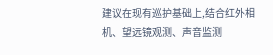建议在现有巡护基础上,结合红外相机、望远镜观测、声音监测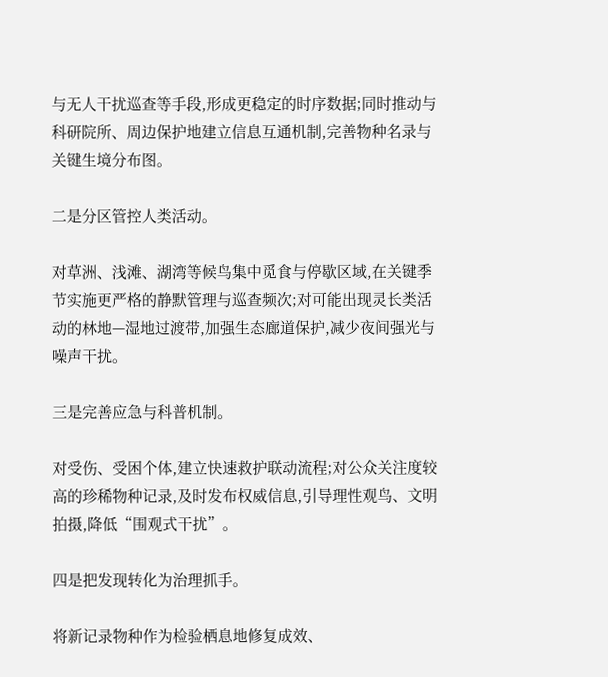与无人干扰巡查等手段,形成更稳定的时序数据;同时推动与科研院所、周边保护地建立信息互通机制,完善物种名录与关键生境分布图。

二是分区管控人类活动。

对草洲、浅滩、湖湾等候鸟集中觅食与停歇区域,在关键季节实施更严格的静默管理与巡查频次;对可能出现灵长类活动的林地—湿地过渡带,加强生态廊道保护,减少夜间强光与噪声干扰。

三是完善应急与科普机制。

对受伤、受困个体,建立快速救护联动流程;对公众关注度较高的珍稀物种记录,及时发布权威信息,引导理性观鸟、文明拍摄,降低“围观式干扰”。

四是把发现转化为治理抓手。

将新记录物种作为检验栖息地修复成效、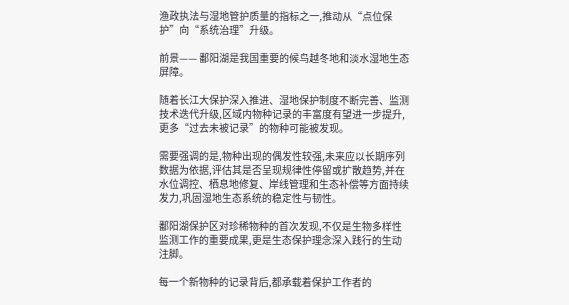渔政执法与湿地管护质量的指标之一,推动从“点位保护”向“系统治理”升级。

前景—— 鄱阳湖是我国重要的候鸟越冬地和淡水湿地生态屏障。

随着长江大保护深入推进、湿地保护制度不断完善、监测技术迭代升级,区域内物种记录的丰富度有望进一步提升,更多“过去未被记录”的物种可能被发现。

需要强调的是,物种出现的偶发性较强,未来应以长期序列数据为依据,评估其是否呈现规律性停留或扩散趋势,并在水位调控、栖息地修复、岸线管理和生态补偿等方面持续发力,巩固湿地生态系统的稳定性与韧性。

鄱阳湖保护区对珍稀物种的首次发现,不仅是生物多样性监测工作的重要成果,更是生态保护理念深入践行的生动注脚。

每一个新物种的记录背后,都承载着保护工作者的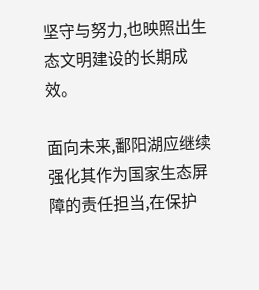坚守与努力,也映照出生态文明建设的长期成效。

面向未来,鄱阳湖应继续强化其作为国家生态屏障的责任担当,在保护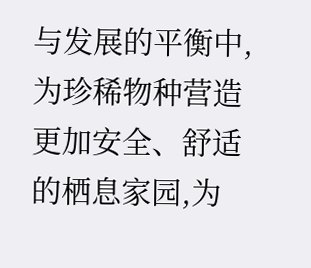与发展的平衡中,为珍稀物种营造更加安全、舒适的栖息家园,为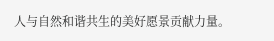人与自然和谐共生的美好愿景贡献力量。